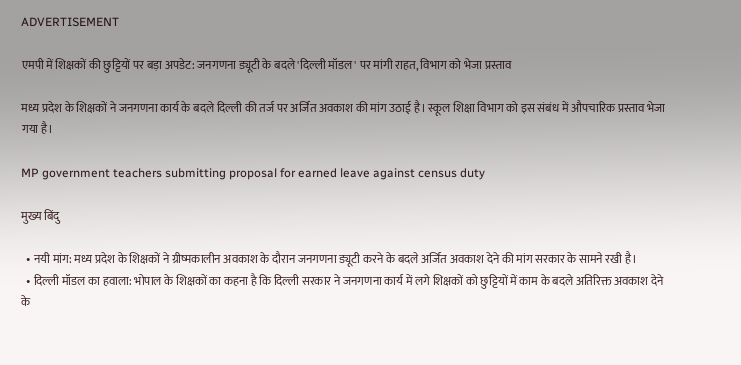ADVERTISEMENT

एमपी में शिक्षकों की छुट्टियों पर बड़ा अपडेट: जनगणना ड्यूटी के बदले 'दिल्ली मॉडल' पर मांगी राहत, विभाग को भेजा प्रस्ताव

मध्य प्रदेश के शिक्षकों ने जनगणना कार्य के बदले दिल्ली की तर्ज पर अर्जित अवकाश की मांग उठाई है। स्कूल शिक्षा विभाग को इस संबंध में औपचारिक प्रस्ताव भेजा गया है।

MP government teachers submitting proposal for earned leave against census duty

मुख्य बिंदु

  • नयी मांग: मध्य प्रदेश के शिक्षकों ने ग्रीष्मकालीन अवकाश के दौरान जनगणना ड्यूटी करने के बदले अर्जित अवकाश देने की मांग सरकार के सामने रखी है।
  • दिल्ली मॉडल का हवाला: भोपाल के शिक्षकों का कहना है कि दिल्ली सरकार ने जनगणना कार्य में लगे शिक्षकों को छुट्टियों में काम के बदले अतिरिक्त अवकाश देने के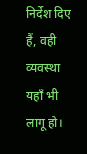निर्देश दिए हैं, वही व्यवस्था यहाँ भी लागू हो।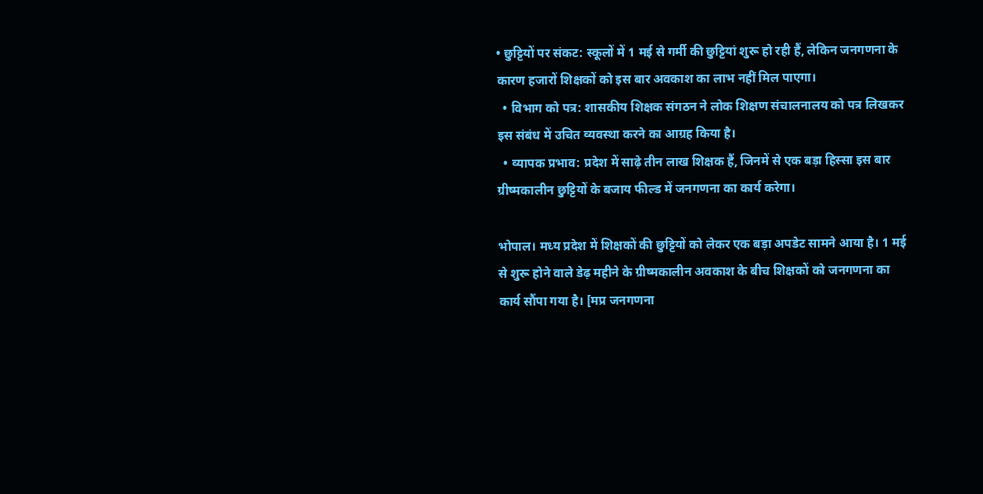• छुट्टियों पर संकट: स्कूलों में 1 मई से गर्मी की छुट्टियां शुरू हो रही हैं, लेकिन जनगणना के कारण हजारों शिक्षकों को इस बार अवकाश का लाभ नहीं मिल पाएगा।
  • विभाग को पत्र: शासकीय शिक्षक संगठन ने लोक शिक्षण संचालनालय को पत्र लिखकर इस संबंध में उचित व्यवस्था करने का आग्रह किया है।
  • व्यापक प्रभाव: प्रदेश में साढ़े तीन लाख शिक्षक हैं, जिनमें से एक बड़ा हिस्सा इस बार ग्रीष्मकालीन छुट्टियों के बजाय फील्ड में जनगणना का कार्य करेगा।

भोपाल। मध्य प्रदेश में शिक्षकों की छुट्टियों को लेकर एक बड़ा अपडेट सामने आया है। 1 मई से शुरू होने वाले डेढ़ महीने के ग्रीष्मकालीन अवकाश के बीच शिक्षकों को जनगणना का कार्य सौंपा गया है। [मप्र जनगणना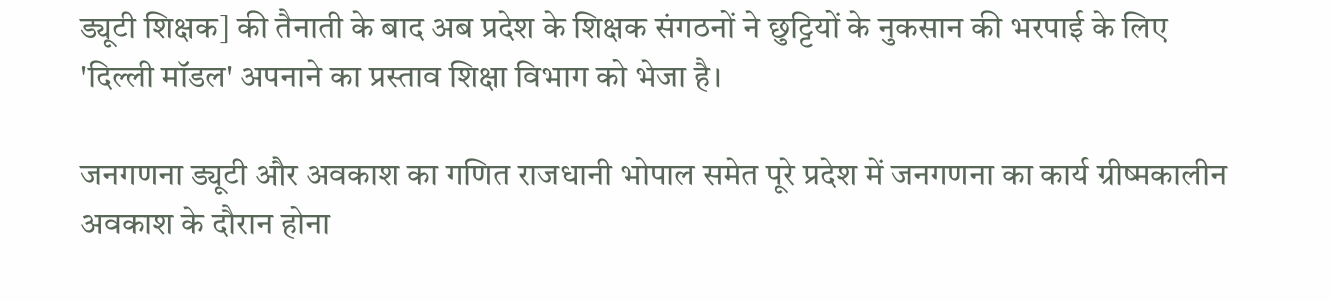ड्यूटी शिक्षक] की तैनाती के बाद अब प्रदेश के शिक्षक संगठनों ने छुट्टियों के नुकसान की भरपाई के लिए 'दिल्ली मॉडल' अपनाने का प्रस्ताव शिक्षा विभाग को भेजा है।

जनगणना ड्यूटी और अवकाश का गणित राजधानी भोपाल समेत पूरे प्रदेश में जनगणना का कार्य ग्रीष्मकालीन अवकाश के दौरान होना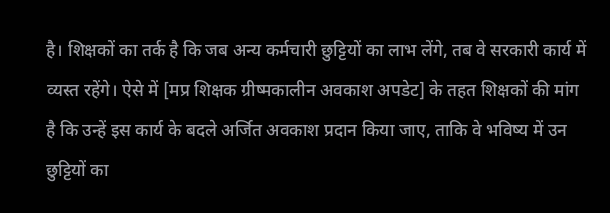है। शिक्षकों का तर्क है कि जब अन्य कर्मचारी छुट्टियों का लाभ लेंगे, तब वे सरकारी कार्य में व्यस्त रहेंगे। ऐसे में [मप्र शिक्षक ग्रीष्मकालीन अवकाश अपडेट] के तहत शिक्षकों की मांग है कि उन्हें इस कार्य के बदले अर्जित अवकाश प्रदान किया जाए, ताकि वे भविष्य में उन छुट्टियों का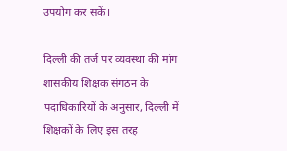उपयोग कर सकें।

दिल्ली की तर्ज पर व्यवस्था की मांग शासकीय शिक्षक संगठन के पदाधिकारियों के अनुसार, दिल्ली में शिक्षकों के लिए इस तरह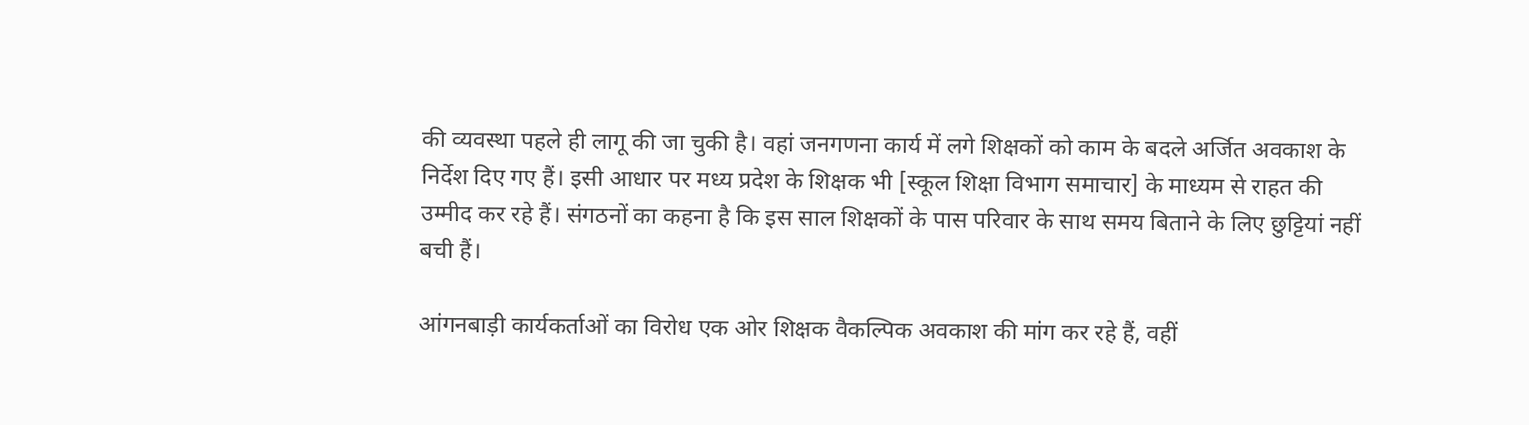की व्यवस्था पहले ही लागू की जा चुकी है। वहां जनगणना कार्य में लगे शिक्षकों को काम के बदले अर्जित अवकाश के निर्देश दिए गए हैं। इसी आधार पर मध्य प्रदेश के शिक्षक भी [स्कूल शिक्षा विभाग समाचार] के माध्यम से राहत की उम्मीद कर रहे हैं। संगठनों का कहना है कि इस साल शिक्षकों के पास परिवार के साथ समय बिताने के लिए छुट्टियां नहीं बची हैं।

आंगनबाड़ी कार्यकर्ताओं का विरोध एक ओर शिक्षक वैकल्पिक अवकाश की मांग कर रहे हैं, वहीं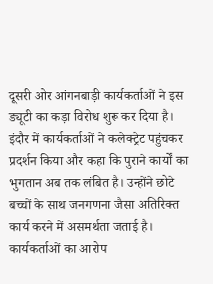दूसरी ओर आंगनबाड़ी कार्यकर्ताओं ने इस ड्यूटी का कड़ा विरोध शुरू कर दिया है। इंदौर में कार्यकर्ताओं ने कलेक्ट्रेट पहुंचकर प्रदर्शन किया और कहा कि पुराने कार्यों का भुगतान अब तक लंबित है। उन्होंने छोटे बच्चों के साथ जनगणना जैसा अतिरिक्त कार्य करने में असमर्थता जताई है। कार्यकर्ताओं का आरोप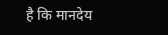है कि मानदेय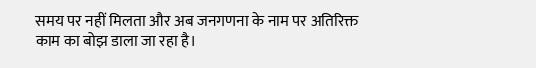समय पर नहीं मिलता और अब जनगणना के नाम पर अतिरिक्त काम का बोझ डाला जा रहा है।